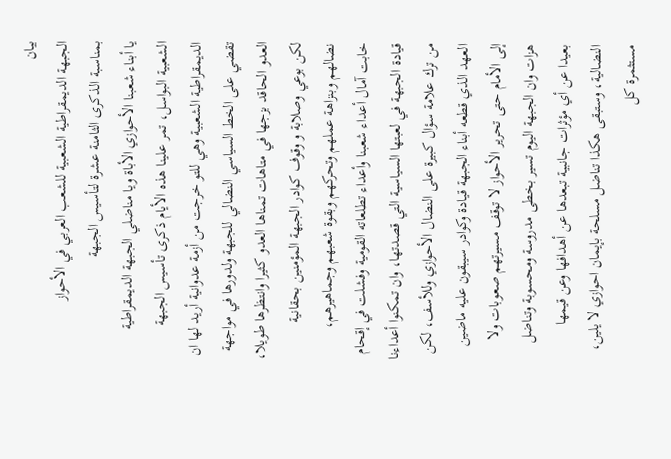بيان
الجبهة الديمقراطية الشعبية للشعب العربي في الأحواز
بمناسبة الذكرى الثامنة عشرة لتأسيس الجبهة
يا أبناء شعبنا الأحوازي الأباة ويا مناضلي الجبهة الديمقراطية الشعبية البواسل، تمر علينا هذه الأيام ذكرى تأسيس الجبهة الديمقراطية الشعبية وهي للتو خرجت من أزمة عدوانية أريد لها ان تقضي على الخط السياسي النضالي للجبهة ولدورها في مواجهة العدو الحاقد بزجها في متاهات تمناها العدو كثيرا وانتظرها طويلا، لكن بوعي وصلابة و وقوف كوادر الجبهة المؤمنين بحقانية نضالهم وبنزاهة عملهم وتحركهم وبقوة شعبهم وجماهيرهم، خابت آمال أعداء شعبنا وأعداء تطلعاته القومية وفشلت في إقحام قيادة الجبهة في لعبتها السياسية التي قصدتها، وان تمكنوا أعداءنا من ترك علامة سؤال كبيرة على النضال الأحوازي وللأسف، لكن العهد الذي قطعه أبناء الجبهة قيادة وكوادر سيبقون عليه ماضين إلى الأمام حتى تحرير الأحواز لا توقف مسيرتهم صعوبات ولا هزات وان الجبهة اليوم تسير بخطى مدروسة ومحسوبة وتناضل بعيدا عن أي مؤثرات جانبية تبعدها عن أهدافها وعن قيمها النضالية، وستبقى هكذا تناضل مسلحة بإيمان احوازي لا يلين، مستثمرة كل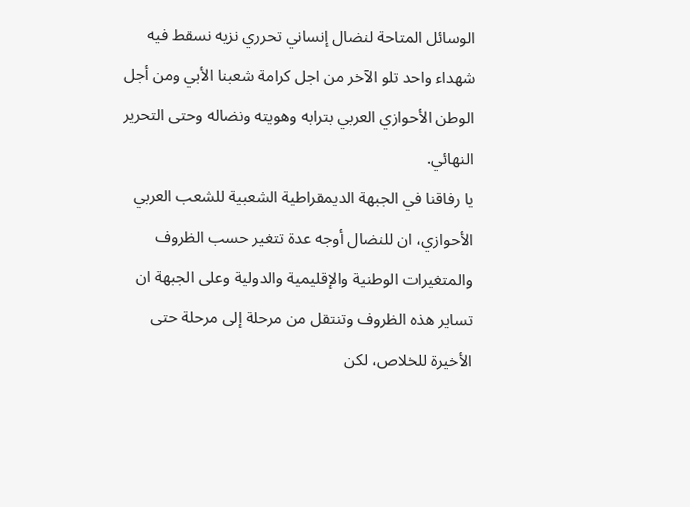الوسائل المتاحة لنضال إنساني تحرري نزيه نسقط فيه شهداء واحد تلو الآخر من اجل كرامة شعبنا الأبي ومن أجل الوطن الأحوازي العربي بترابه وهويته ونضاله وحتى التحرير النهائي.
يا رفاقنا في الجبهة الديمقراطية الشعبية للشعب العربي الأحوازي، ان للنضال أوجه عدة تتغير حسب الظروف والمتغيرات الوطنية والإقليمية والدولية وعلى الجبهة ان تساير هذه الظروف وتنتقل من مرحلة إلى مرحلة حتى الأخيرة للخلاص، لكن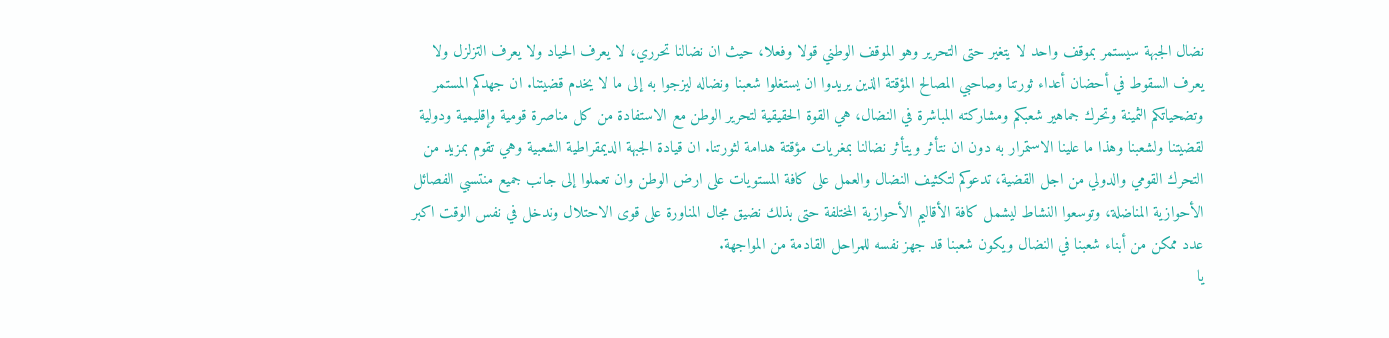نضال الجبهة سيستمر بموقف واحد لا يتغير حتى التحرير وهو الموقف الوطني قولا وفعلا، حيث ان نضالنا تحرري، لا يعرف الحياد ولا يعرف التزلزل ولا يعرف السقوط في أحضان أعداء ثورتنا وصاحبي المصالح المؤقتة الذين يريدوا ان يستغلوا شعبنا ونضاله ليزجوا به إلى ما لا يخدم قضيتنا. ان جهدكم المستمر وتضحياتكم الثمينة وتحرك جماهير شعبكم ومشاركته المباشرة في النضال، هي القوة الحقيقية لتحرير الوطن مع الاستفادة من كل مناصرة قومية وإقليمية ودولية لقضيتنا ولشعبنا وهذا ما علينا الاستمرار به دون ان نتأثر ويتأثر نضالنا بمغريات مؤقتة هدامة لثورتنا. ان قيادة الجبهة الديمقراطية الشعبية وهي تقوم بمزيد من التحرك القومي والدولي من اجل القضية، تدعوكم لتكثيف النضال والعمل على كافة المستويات على ارض الوطن وان تعملوا إلى جانب جميع منتسبي الفصائل الأحوازية المناضلة، وتوسعوا النشاط ليشمل كافة الأقاليم الأحوازية المختلفة حتى بذلك نضيق مجال المناورة على قوى الاحتلال وندخل في نفس الوقت اكبر عدد ممكن من أبناء شعبنا في النضال ويكون شعبنا قد جهز نفسه للمراحل القادمة من المواجهة.
يا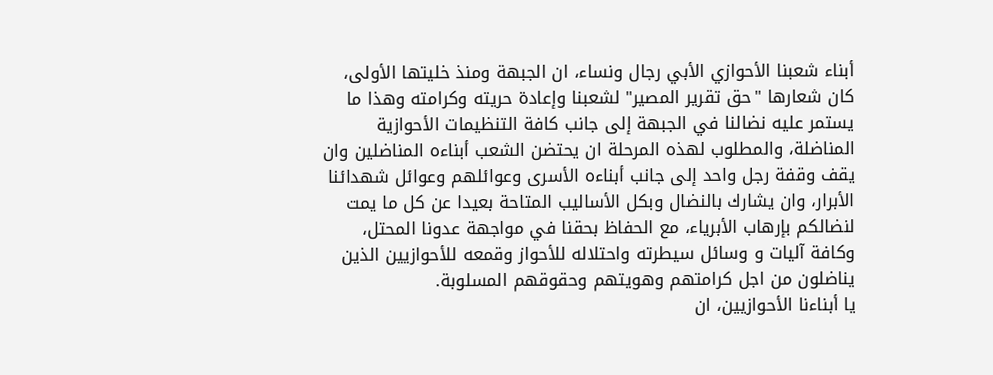أبناء شعبنا الأحوازي الأبي رجال ونساء، ان الجبهة ومنذ خليتها الأولى، كان شعارها "حق تقرير المصير" لشعبنا وإعادة حريته وكرامته وهذا ما يستمر عليه نضالنا في الجبهة إلى جانب كافة التنظيمات الأحوازية المناضلة، والمطلوب لهذه المرحلة ان يحتضن الشعب أبناءه المناضلين وان يقف وقفة رجل واحد إلى جانب أبناءه الأسرى وعوائلهم وعوائل شهدائنا الأبرار، وان يشارك بالنضال وبكل الأساليب المتاحة بعيدا عن كل ما يمت لنضالكم بإرهاب الأبرياء، مع الحفاظ بحقنا في مواجهة عدونا المحتل، وكافة آليات و وسائل سيطرته واحتلاله للأحواز وقمعه للأحوازيين الذين يناضلون من اجل كرامتهم وهويتهم وحقوقهم المسلوبة.
يا أبناءنا الأحوازيين، ان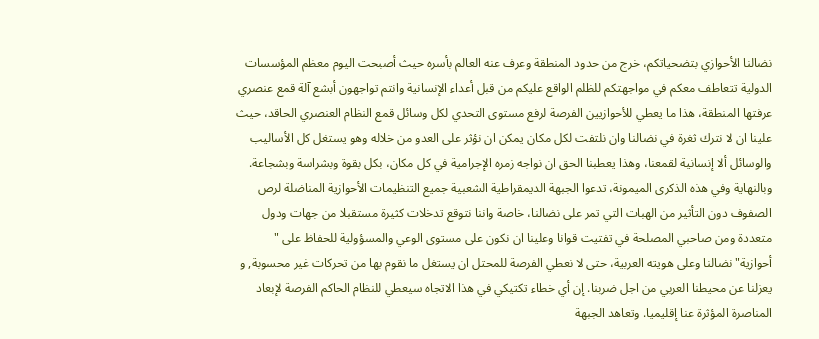نضالنا الأحوازي بتضحياتكم، خرج من حدود المنطقة وعرف عنه العالم بأسره حيث أصبحت اليوم معظم المؤسسات الدولية تتعاطف معكم في مواجهتكم للظلم الواقع عليكم من قبل أعداء الإنسانية وانتم تواجهون أبشع آلة قمع عنصري عرفتها المنطقة، هذا ما يعطي للأحوازيين الفرصة لرفع مستوى التحدي لكل وسائل قمع النظام العنصري الحاقد، حيث علينا ان لا نترك ثغرة في نضالنا وان نلتفت لكل مكان يمكن ان نؤثر على العدو من خلاله وهو يستغل كل الأساليب والوسائل ألا إنسانية لقمعنا، وهذا يعطبنا الحق ان نواجه زمره الإجرامية في كل مكان، بكل بقوة وبشراسة وبشجاعة.
وبالنهاية وفي هذه الذكرى الميمونة، تدعوا الجبهة الديمقراطية الشعبية جميع التنظيمات الأحوازية المناضلة لرص الصفوف دون التأثير من الهبات التي تمر على نضالنا، خاصة واننا نتوقع تدخلات كثيرة مستقبلا من جهات ودول متعددة ومن صاحبي المصلحة في تفتيت قوانا وعلينا ان نكون على مستوى الوعي والمسؤولية للحفاظ على " أحوازية" نضالنا وعلى هويته العربية، حتى لا نعطي الفرصة للمحتل ان يستغل ما نقوم بها من تحركات غير محسوبة, و يعزلنا عن محيطنا العربي من اجل ضربنا. إن أي خطاء تكتيكي في هذا الاتجاه سيعطي للنظام الحاكم الفرصة لإبعاد المناصرة المؤثرة عنا إقليميا. وتعاهد الجبهة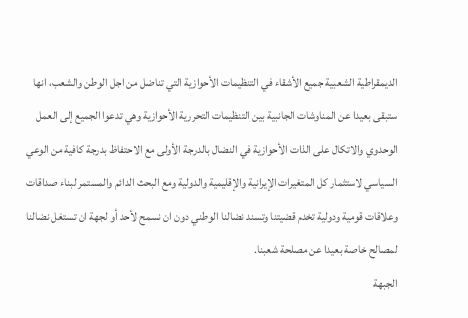الديمقراطية الشعبية جميع الأشقاء في التنظيمات الأحوازية التي تناضل من اجل الوطن والشعب، انها ستبقى بعيدا عن المناوشات الجانبية بين التنظيمات التحررية الأحوازية وهي تدعوا الجميع إلى العمل الوحدوي والاتكال على الذات الأحوازية في النضال بالدرجة الأولى مع الاحتفاظ بدرجة كافية من الوعي السياسي لاستثمار كل المتغيرات الإيرانية والإقليمية والدولية ومع البحث الدائم والمستمر لبناء صداقات وعلاقات قومية ودولية تخدم قضيتنا وتسند نضالنا الوطني دون ان نسمح لأحد أو لجهة ان تستغل نضالنا لمصالح خاصة بعيدا عن مصلحة شعبنا.
الجبهة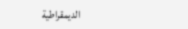الديمقراطية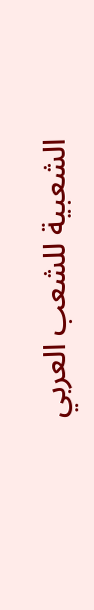الشعبية للشعب العربي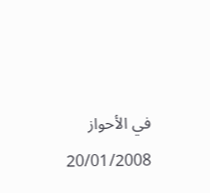في الأحواز
20/01/2008